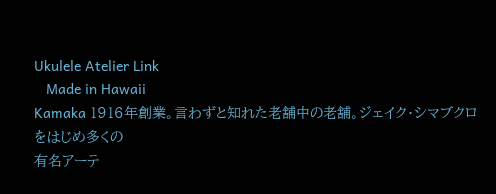Ukulele Atelier Link
   Made in Hawaii
Kamaka 1916年創業。言わずと知れた老舗中の老舗。ジェイク・シマブクロをはじめ多くの
有名アーテ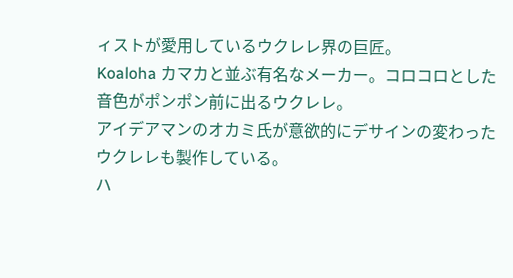ィストが愛用しているウクレレ界の巨匠。
Koaloha カマカと並ぶ有名なメーカー。コロコロとした音色がポンポン前に出るウクレレ。
アイデアマンのオカミ氏が意欲的にデサインの変わったウクレレも製作している。
ハ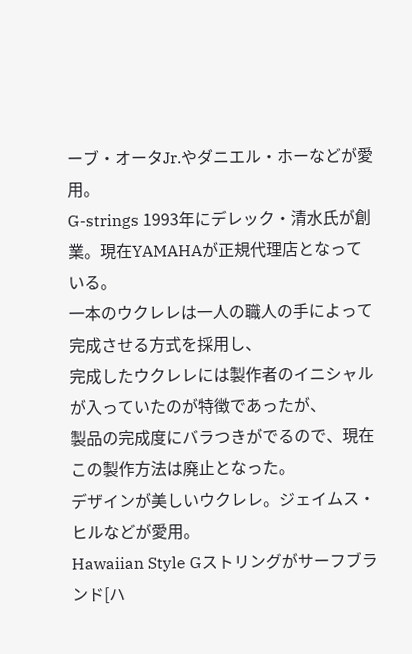ーブ・オータJr.やダニエル・ホーなどが愛用。
G-strings 1993年にデレック・清水氏が創業。現在YAMAHAが正規代理店となっている。
一本のウクレレは一人の職人の手によって完成させる方式を採用し、
完成したウクレレには製作者のイニシャルが入っていたのが特徴であったが、
製品の完成度にバラつきがでるので、現在この製作方法は廃止となった。
デザインが美しいウクレレ。ジェイムス・ヒルなどが愛用。
Hawaiian Style Gストリングがサーフブランド[ハ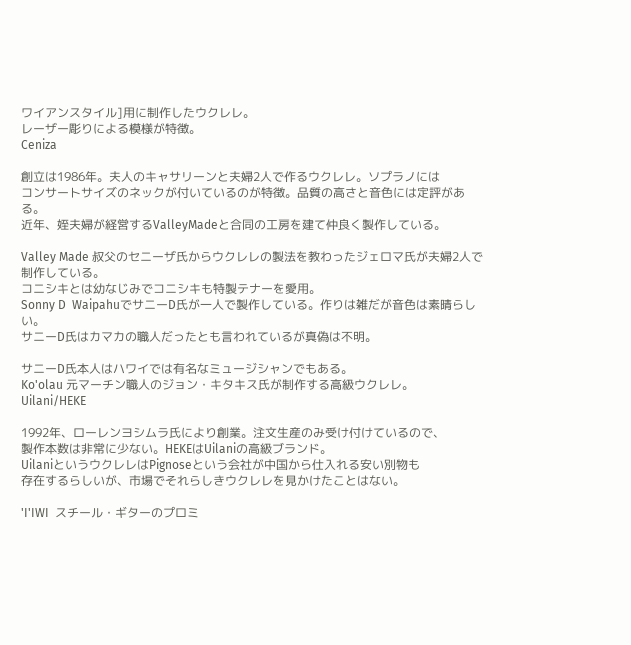ワイアンスタイル]用に制作したウクレレ。
レーザー彫りによる模様が特徴。
Ceniza

創立は1986年。夫人のキャサリーンと夫婦2人で作るウクレレ。ソプラノには
コンサートサイズのネックが付いているのが特徴。品質の高さと音色には定評がある。
近年、姪夫婦が経営するValleyMadeと合同の工房を建て仲良く製作している。

Valley Made 叔父のセニーザ氏からウクレレの製法を教わったジェロマ氏が夫婦2人で制作している。
コニシキとは幼なじみでコニシキも特製テナーを愛用。
Sonny D  WaipahuでサニーD氏が一人で製作している。作りは雑だが音色は素晴らしい。
サニーD氏はカマカの職人だったとも言われているが真偽は不明。

サニーD氏本人はハワイでは有名なミュージシャンでもある。
Ko'olau 元マーチン職人のジョン・キタキス氏が制作する高級ウクレレ。
Uilani/HEKE

1992年、ローレンヨシムラ氏により創業。注文生産のみ受け付けているので、
製作本数は非常に少ない。HEKEはUilaniの高級ブランド。
UilaniというウクレレはPignoseという会社が中国から仕入れる安い別物も
存在するらしいが、市場でそれらしきウクレレを見かけたことはない。

'I'IWI  スチール・ギターのプロミ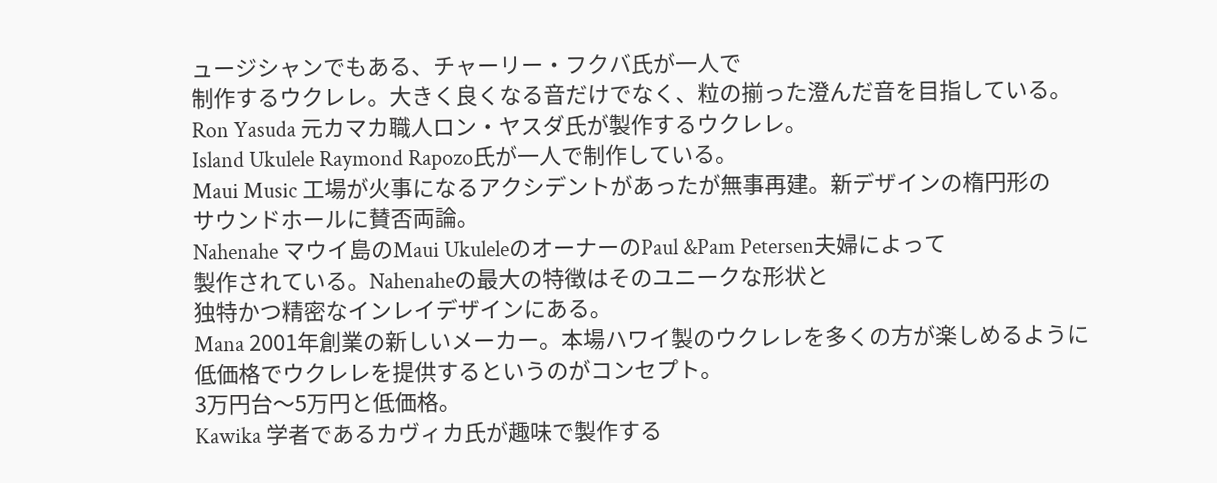ュージシャンでもある、チャーリー・フクバ氏が一人で
制作するウクレレ。大きく良くなる音だけでなく、粒の揃った澄んだ音を目指している。
Ron Yasuda 元カマカ職人ロン・ヤスダ氏が製作するウクレレ。
Island Ukulele Raymond Rapozo氏が一人で制作している。
Maui Music 工場が火事になるアクシデントがあったが無事再建。新デザインの楕円形の
サウンドホールに賛否両論。
Nahenahe マウイ島のMaui UkuleleのオーナーのPaul &Pam Petersen夫婦によって
製作されている。Nahenaheの最大の特徴はそのユニークな形状と
独特かつ精密なインレイデザインにある。
Mana 2001年創業の新しいメーカー。本場ハワイ製のウクレレを多くの方が楽しめるように
低価格でウクレレを提供するというのがコンセプト。
3万円台〜5万円と低価格。
Kawika 学者であるカヴィカ氏が趣味で製作する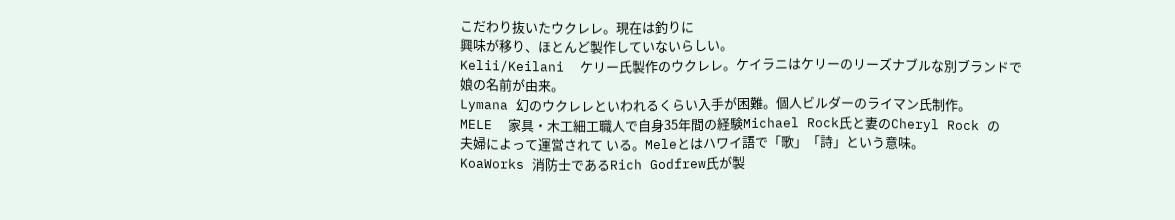こだわり抜いたウクレレ。現在は釣りに
興味が移り、ほとんど製作していないらしい。
Kelii/Keilani  ケリー氏製作のウクレレ。ケイラニはケリーのリーズナブルな別ブランドで
娘の名前が由来。
Lymana 幻のウクレレといわれるくらい入手が困難。個人ビルダーのライマン氏制作。
MELE  家具・木工細工職人で自身35年間の経験Michael Rock氏と妻のCheryl Rock の
夫婦によって運営されて いる。Meleとはハワイ語で「歌」「詩」という意味。
KoaWorks 消防士であるRich Godfrew氏が製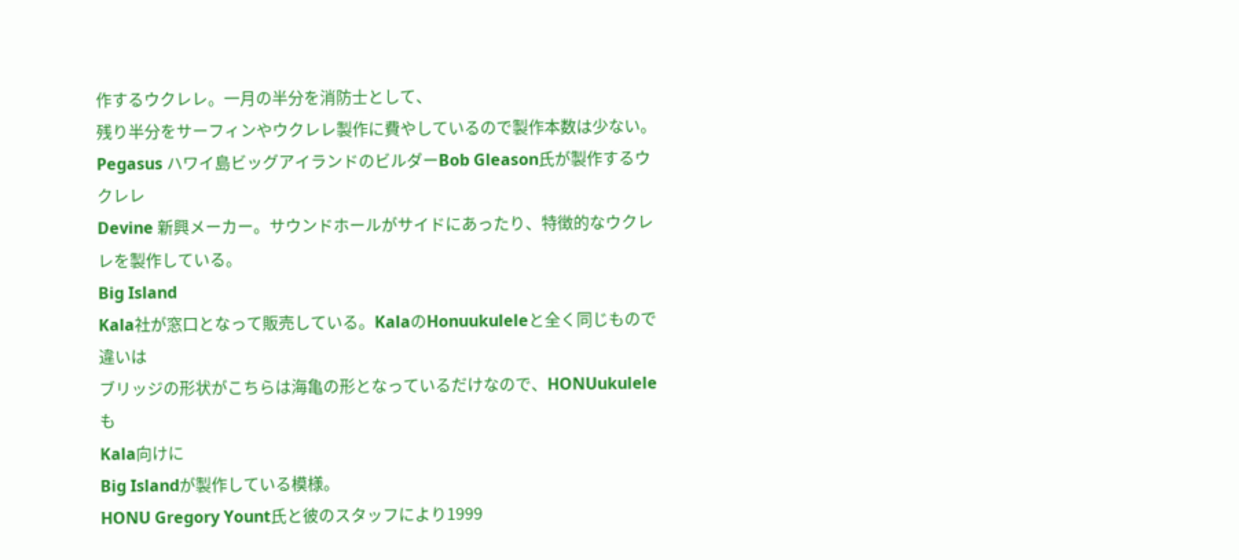作するウクレレ。一月の半分を消防士として、
残り半分をサーフィンやウクレレ製作に費やしているので製作本数は少ない。
Pegasus ハワイ島ビッグアイランドのビルダーBob Gleason氏が製作するウクレレ
Devine 新興メーカー。サウンドホールがサイドにあったり、特徴的なウクレレを製作している。
Big Island
Kala社が窓口となって販売している。KalaのHonuukuleleと全く同じもので違いは
ブリッジの形状がこちらは海亀の形となっているだけなので、HONUukuleleも
Kala向けに
Big Islandが製作している模様。
HONU Gregory Yount氏と彼のスタッフにより1999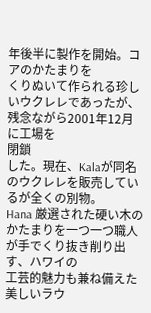年後半に製作を開始。コアのかたまりを
くりぬいて作られる珍しいウクレレであったが、残念ながら2001年12月に工場を
閉鎖
した。現在、Kalaが同名のウクレレを販売しているが全くの別物。
Hana 厳選された硬い木のかたまりを一つ一つ職人が手でくり抜き削り出す、ハワイの
工芸的魅力も兼ね備えた美しいラウ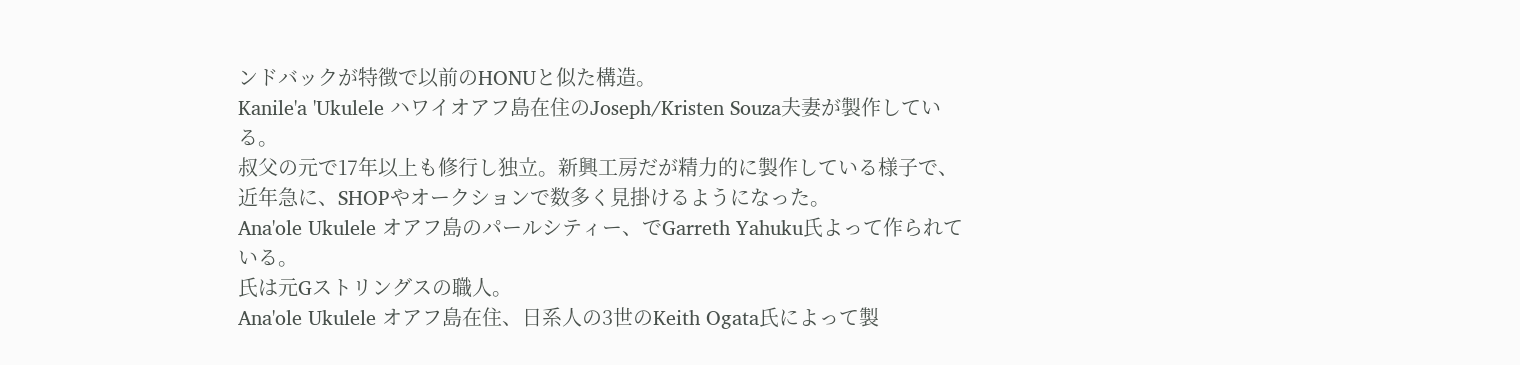ンドバックが特徴で以前のHONUと似た構造。
Kanile'a 'Ukulele ハワイオアフ島在住のJoseph/Kristen Souza夫妻が製作している。
叔父の元で17年以上も修行し独立。新興工房だが精力的に製作している様子で、
近年急に、SHOPやオークションで数多く見掛けるようになった。
Ana'ole Ukulele オアフ島のパールシティー、でGarreth Yahuku氏よって作られている。
氏は元Gストリングスの職人。
Ana'ole Ukulele オアフ島在住、日系人の3世のKeith Ogata氏によって製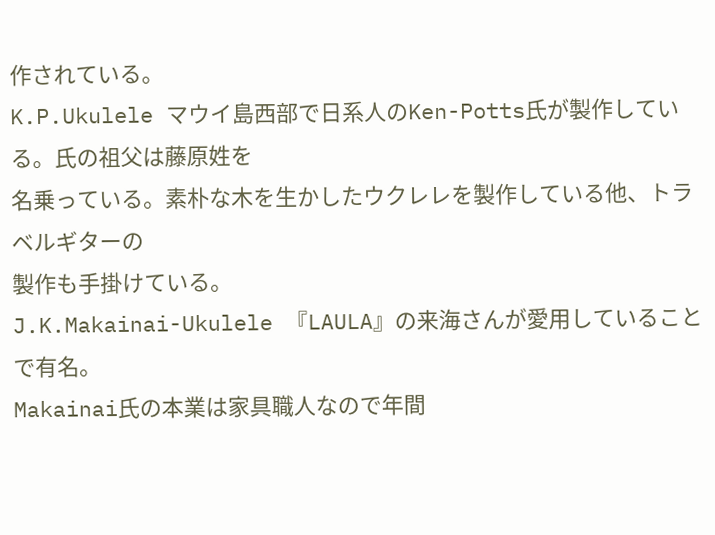作されている。
K.P.Ukulele マウイ島西部で日系人のKen-Potts氏が製作している。氏の祖父は藤原姓を
名乗っている。素朴な木を生かしたウクレレを製作している他、トラベルギターの
製作も手掛けている。
J.K.Makainai-Ukulele 『LAULA』の来海さんが愛用していることで有名。
Makainai氏の本業は家具職人なので年間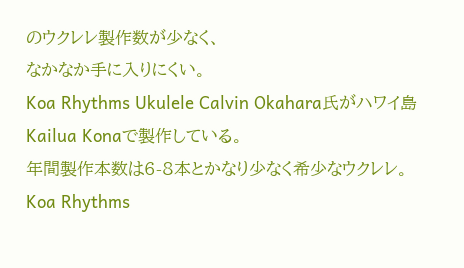のウクレレ製作数が少なく、
なかなか手に入りにくい。
Koa Rhythms Ukulele Calvin Okahara氏がハワイ島Kailua Konaで製作している。
年間製作本数は6-8本とかなり少なく希少なウクレレ。
Koa Rhythms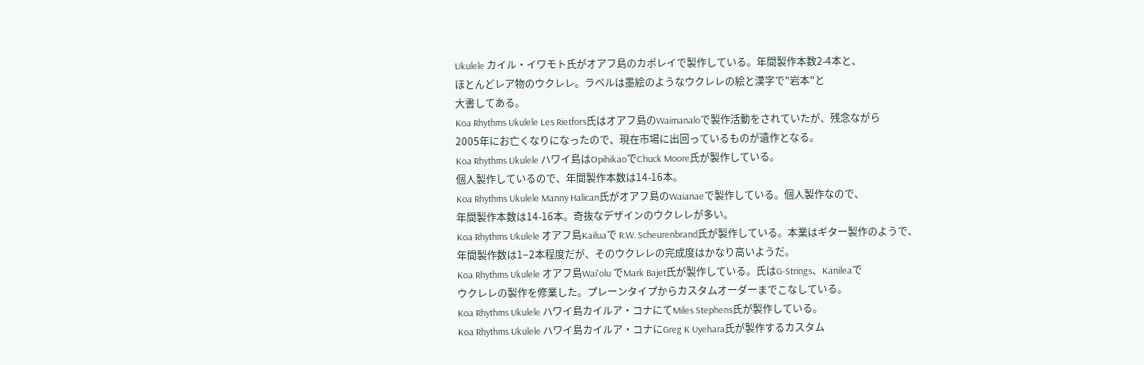Ukulele カイル・イワモト氏がオアフ島のカポレイで製作している。年間製作本数2-4本と、
ほとんどレア物のウクレレ。ラベルは墨絵のようなウクレレの絵と漢字で"岩本"と
大書してある。
Koa Rhythms Ukulele Les Rietfors氏はオアフ島のWaimanaloで製作活動をされていたが、残念ながら
2005年にお亡くなりになったので、現在市場に出回っているものが遺作となる。
Koa Rhythms Ukulele ハワイ島はOpihikaoでChuck Moore氏が製作している。
個人製作しているので、年間製作本数は14-16本。
Koa Rhythms Ukulele Manny Halican氏がオアフ島のWaianaeで製作している。個人製作なので、
年間製作本数は14-16本。奇抜なデザインのウクレレが多い。
Koa Rhythms Ukulele オアフ島Kailuaで R.W. Scheurenbrand氏が製作している。本業はギター製作のようで、
年間製作数は1−2本程度だが、そのウクレレの完成度はかなり高いようだ。
Koa Rhythms Ukulele オアフ島Wai'olu でMark Bajet氏が製作している。氏はG-Strings、Kanileaで
ウクレレの製作を修業した。プレーンタイプからカスタムオーダーまでこなしている。
Koa Rhythms Ukulele ハワイ島カイルア・コナにてMiles Stephens氏が製作している。
Koa Rhythms Ukulele ハワイ島カイルア・コナにGreg K Uyehara氏が製作するカスタム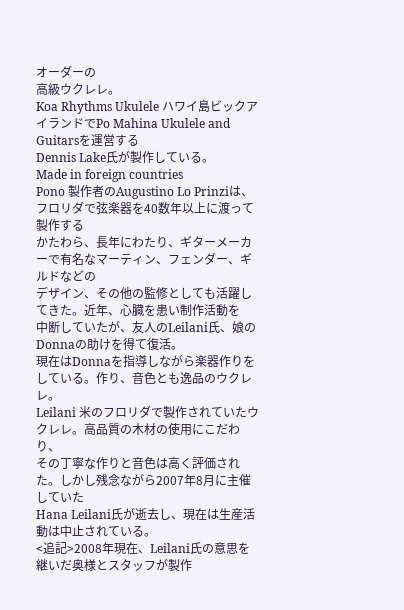オーダーの
高級ウクレレ。
Koa Rhythms Ukulele ハワイ島ビックアイランドでPo Mahina Ukulele and Guitarsを運営する
Dennis Lake氏が製作している。
Made in foreign countries
Pono 製作者のAugustino Lo Prinziは、フロリダで弦楽器を40数年以上に渡って製作する
かたわら、長年にわたり、ギターメーカーで有名なマーティン、フェンダー、ギルドなどの
デザイン、その他の監修としても活躍してきた。近年、心臓を患い制作活動を
中断していたが、友人のLeilani氏、娘のDonnaの助けを得て復活。
現在はDonnaを指導しながら楽器作りをしている。作り、音色とも逸品のウクレレ。
Leilani 米のフロリダで製作されていたウクレレ。高品質の木材の使用にこだわり、
その丁寧な作りと音色は高く評価された。しかし残念ながら2007年8月に主催していた
Hana Leilani氏が逝去し、現在は生産活動は中止されている。
<追記>2008年現在、Leilani氏の意思を継いだ奥様とスタッフが製作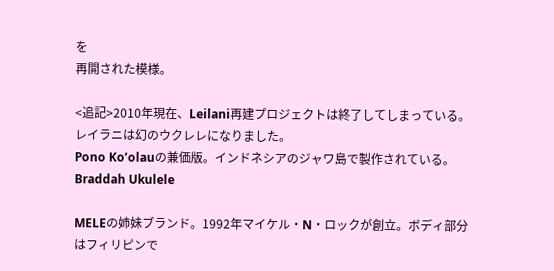を
再開された模様。

<追記>2010年現在、Leilani再建プロジェクトは終了してしまっている。
レイラニは幻のウクレレになりました。
Pono Ko’olauの兼価版。インドネシアのジャワ島で製作されている。
Braddah Ukulele

MELEの姉妹ブランド。1992年マイケル・N・ロックが創立。ボディ部分はフィリピンで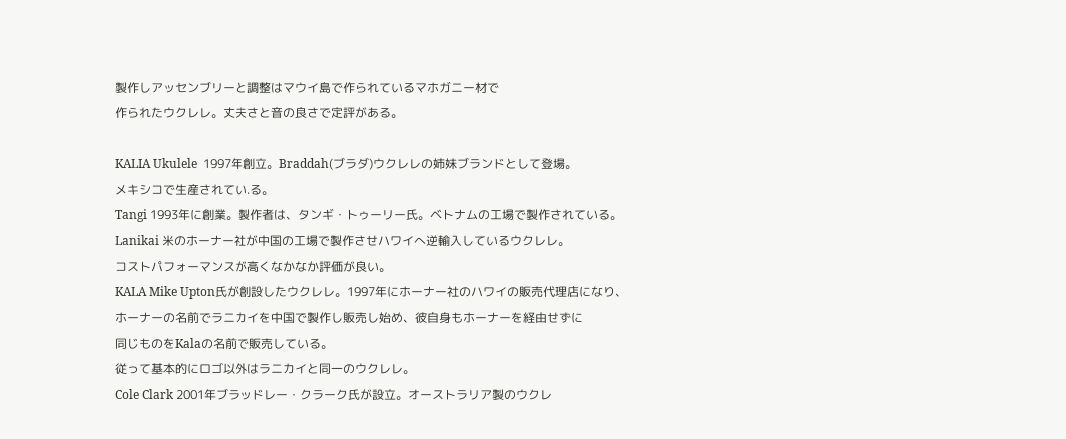製作しアッセンブリーと調整はマウイ島で作られているマホガニー材で
作られたウクレレ。丈夫さと音の良さで定評がある。

KALIA Ukulele  1997年創立。Braddah(ブラダ)ウクレレの姉妹ブランドとして登場。
メキシコで生産されてい.る。
Tangi 1993年に創業。製作者は、タンギ・トゥーリー氏。ベトナムの工場で製作されている。
Lanikai 米のホーナー社が中国の工場で製作させハワイへ逆輸入しているウクレレ。
コストパフォーマンスが高くなかなか評価が良い。
KALA Mike Upton氏が創設したウクレレ。1997年にホーナー社のハワイの販売代理店になり、
ホーナーの名前でラニカイを中国で製作し販売し始め、彼自身もホーナーを経由せずに
同じものをKalaの名前で販売している。
従って基本的にロゴ以外はラニカイと同一のウクレレ。
Cole Clark 2001年ブラッドレー・クラーク氏が設立。オーストラリア製のウクレ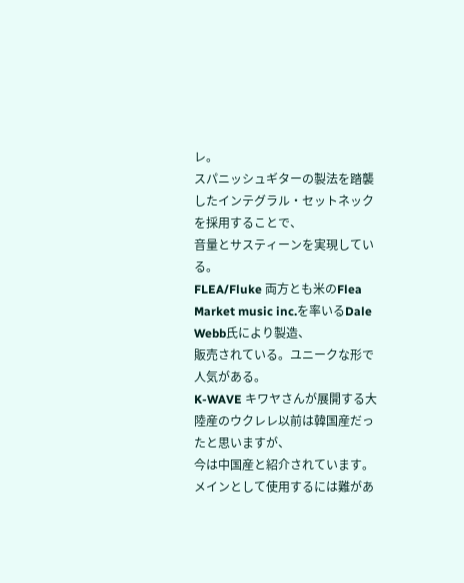レ。
スパニッシュギターの製法を踏襲したインテグラル・セットネックを採用することで、
音量とサスティーンを実現している。
FLEA/Fluke 両方とも米のFlea Market music inc.を率いるDale Webb氏により製造、
販売されている。ユニークな形で人気がある。
K-WAVE キワヤさんが展開する大陸産のウクレレ以前は韓国産だったと思いますが、
今は中国産と紹介されています。メインとして使用するには難があ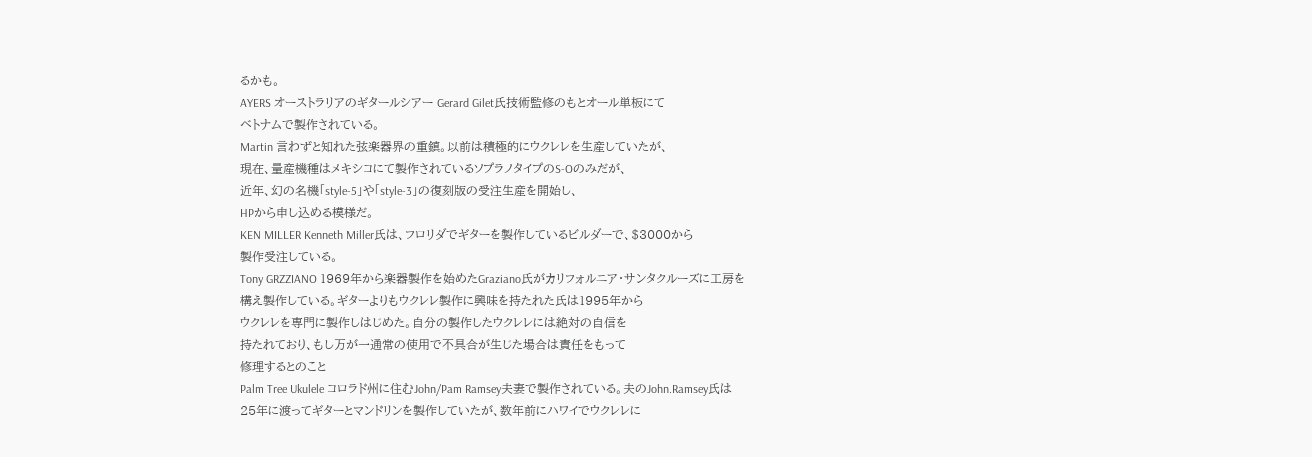るかも。
AYERS オーストラリアのギタールシアー Gerard Gilet氏技術監修のもとオール単板にて
ベトナムで製作されている。
Martin 言わずと知れた弦楽器界の重鎮。以前は積極的にウクレレを生産していたが、
現在、量産機種はメキシコにて製作されているソプラノタイプのS-Oのみだが、
近年、幻の名機「style-5」や「style-3」の復刻版の受注生産を開始し、
HPから申し込める模様だ。
KEN MILLER Kenneth Miller氏は、フロリダでギターを製作しているビルダーで、$3000から
製作受注している。
Tony GRZZIANO 1969年から楽器製作を始めたGraziano氏がカリフォルニア・サンタクルーズに工房を
構え製作している。ギターよりもウクレレ製作に興味を持たれた氏は1995年から
ウクレレを専門に製作しはじめた。自分の製作したウクレレには絶対の自信を
持たれており、もし万が一通常の使用で不具合が生じた場合は責任をもって
修理するとのこと
Palm Tree Ukulele コロラド州に住むJohn/Pam Ramsey夫妻で製作されている。夫のJohn.Ramsey氏は
25年に渡ってギターとマンドリンを製作していたが、数年前にハワイでウクレレに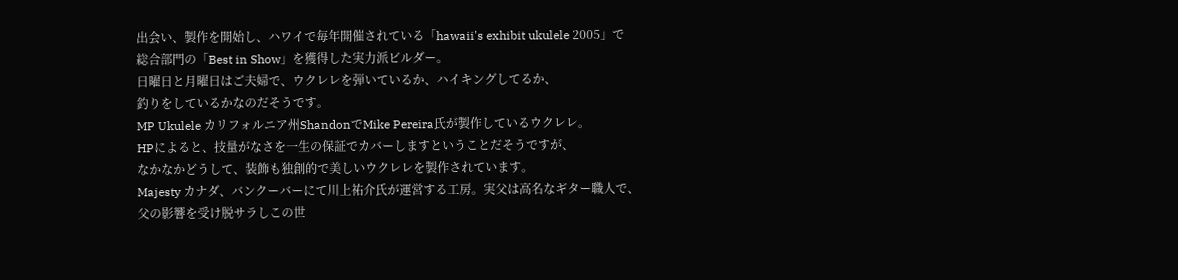出会い、製作を開始し、ハワイで毎年開催されている「hawaii's exhibit ukulele 2005」で
総合部門の「Best in Show」を獲得した実力派ビルダー。
日曜日と月曜日はご夫婦で、ウクレレを弾いているか、ハイキングしてるか、
釣りをしているかなのだそうです。
MP Ukulele カリフォルニア州ShandonでMike Pereira氏が製作しているウクレレ。
HPによると、技量がなさを一生の保証でカバーしますということだそうですが、
なかなかどうして、装飾も独創的で美しいウクレレを製作されています。
Majesty カナダ、バンクーバーにて川上祐介氏が運営する工房。実父は高名なギター職人で、
父の影響を受け脱サラしこの世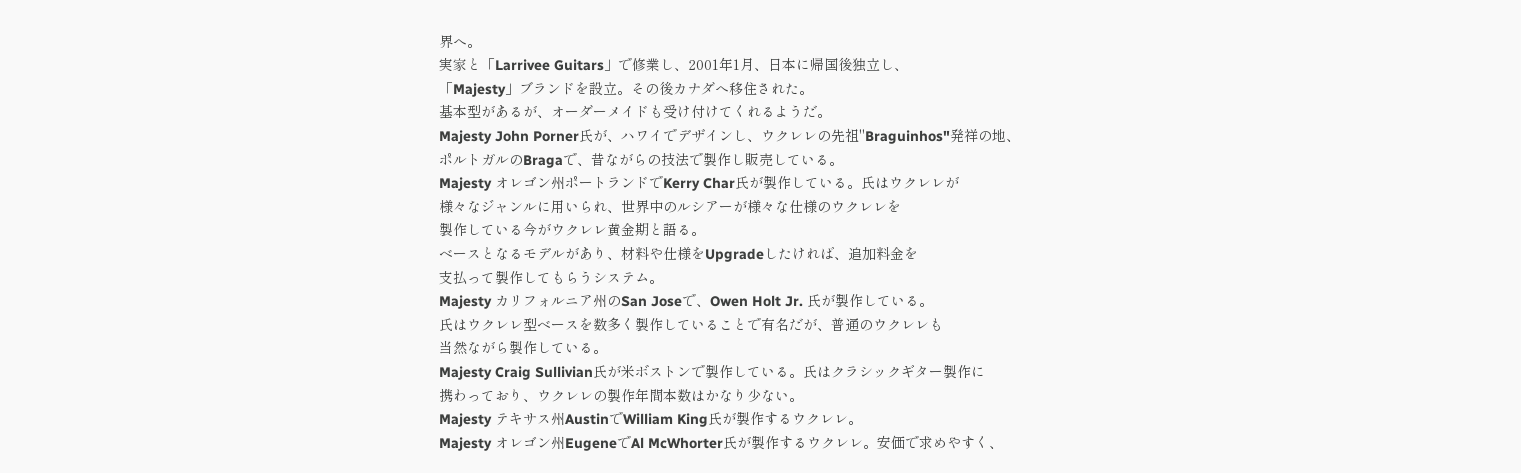界へ。
実家と「Larrivee Guitars」で修業し、2001年1月、日本に帰国後独立し、
「Majesty」ブランドを設立。その後カナダへ移住された。
基本型があるが、オーダーメイドも受け付けてくれるようだ。
Majesty John Porner氏が、ハワイでデザインし、ウクレレの先祖"Braguinhos"発祥の地、
ポルトガルのBragaで、昔ながらの技法で製作し販売している。
Majesty オレゴン州ポートランドでKerry Char氏が製作している。氏はウクレレが
様々なジャンルに用いられ、世界中のルシアーが様々な仕様のウクレレを
製作している今がウクレレ黄金期と語る。
ベースとなるモデルがあり、材料や仕様をUpgradeしたければ、追加料金を
支払って製作してもらうシステム。
Majesty カリフォルニア州のSan Joseで、Owen Holt Jr. 氏が製作している。
氏はウクレレ型ベースを数多く製作していることで有名だが、普通のウクレレも
当然ながら製作している。
Majesty Craig Sullivian氏が米ボストンで製作している。氏はクラシックギター製作に
携わっており、ウクレレの製作年間本数はかなり少ない。
Majesty テキサス州AustinでWilliam King氏が製作するウクレレ。
Majesty オレゴン州EugeneでAl McWhorter氏が製作するウクレレ。安価で求めやすく、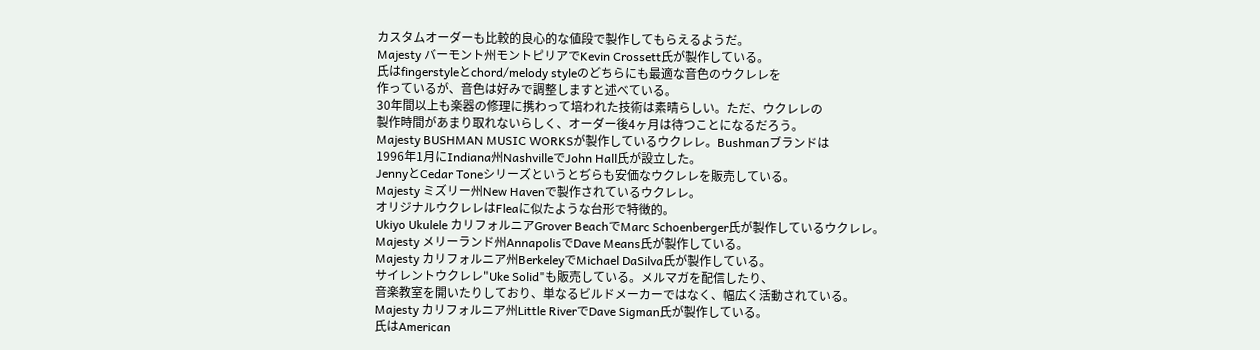カスタムオーダーも比較的良心的な値段で製作してもらえるようだ。
Majesty バーモント州モントピリアでKevin Crossett氏が製作している。
氏はfingerstyleとchord/melody styleのどちらにも最適な音色のウクレレを
作っているが、音色は好みで調整しますと述べている。
30年間以上も楽器の修理に携わって培われた技術は素晴らしい。ただ、ウクレレの
製作時間があまり取れないらしく、オーダー後4ヶ月は待つことになるだろう。
Majesty BUSHMAN MUSIC WORKSが製作しているウクレレ。Bushmanブランドは
1996年1月にIndiana州NashvilleでJohn Hall氏が設立した。
JennyとCedar Toneシリーズというとぢらも安価なウクレレを販売している。
Majesty ミズリー州New Havenで製作されているウクレレ。
オリジナルウクレレはFleaに似たような台形で特徴的。
Ukiyo Ukulele カリフォルニアGrover BeachでMarc Schoenberger氏が製作しているウクレレ。
Majesty メリーランド州AnnapolisでDave Means氏が製作している。
Majesty カリフォルニア州BerkeleyでMichael DaSilva氏が製作している。
サイレントウクレレ"Uke Solid"も販売している。メルマガを配信したり、
音楽教室を開いたりしており、単なるビルドメーカーではなく、幅広く活動されている。
Majesty カリフォルニア州Little RiverでDave Sigman氏が製作している。
氏はAmerican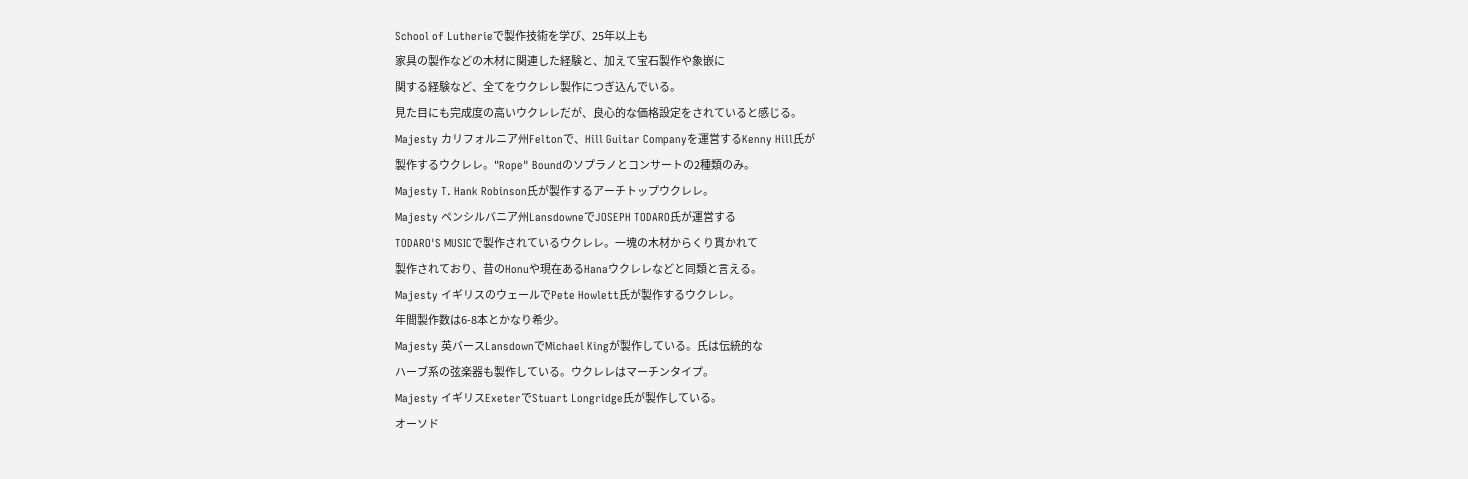School of Lutherieで製作技術を学び、25年以上も
家具の製作などの木材に関連した経験と、加えて宝石製作や象嵌に
関する経験など、全てをウクレレ製作につぎ込んでいる。
見た目にも完成度の高いウクレレだが、良心的な価格設定をされていると感じる。
Majesty カリフォルニア州Feltonで、Hill Guitar Companyを運営するKenny Hill氏が
製作するウクレレ。"Rope" Boundのソプラノとコンサートの2種類のみ。
Majesty T. Hank Robinson氏が製作するアーチトップウクレレ。
Majesty ペンシルバニア州LansdowneでJOSEPH TODARO氏が運営する
TODARO'S MUSICで製作されているウクレレ。一塊の木材からくり貫かれて
製作されており、昔のHonuや現在あるHanaウクレレなどと同類と言える。
Majesty イギリスのウェールでPete Howlett氏が製作するウクレレ。
年間製作数は6-8本とかなり希少。
Majesty 英バースLansdownでMichael Kingが製作している。氏は伝統的な
ハーブ系の弦楽器も製作している。ウクレレはマーチンタイプ。
Majesty イギリスExeterでStuart Longridge氏が製作している。
オーソド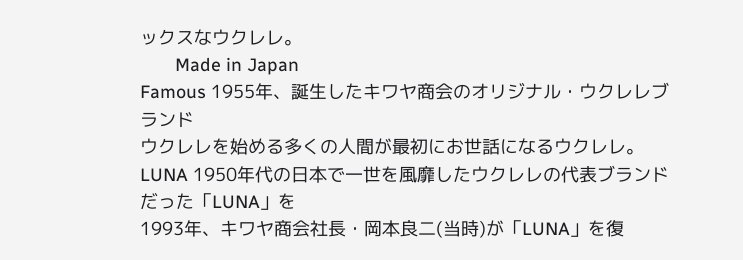ックスなウクレレ。
       Made in Japan
Famous 1955年、誕生したキワヤ商会のオリジナル・ウクレレブランド
ウクレレを始める多くの人間が最初にお世話になるウクレレ。
LUNA 1950年代の日本で一世を風靡したウクレレの代表ブランドだった「LUNA」を
1993年、キワヤ商会社長・岡本良二(当時)が「LUNA」を復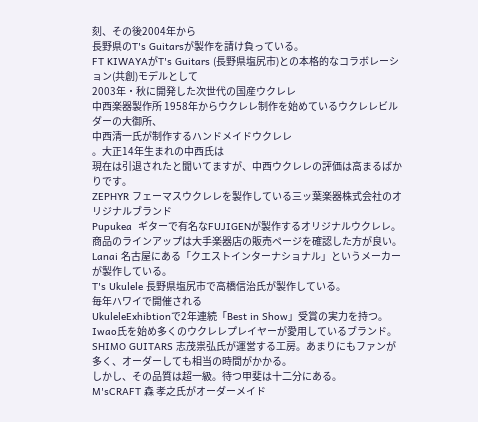刻、その後2004年から
長野県のT's Guitarsが製作を請け負っている。
FT KIWAYAがT's Guitars (長野県塩尻市)との本格的なコラボレーション(共創)モデルとして
2003年・秋に開発した次世代の国産ウクレレ
中西楽器製作所 1958年からウクレレ制作を始めているウクレレビルダーの大御所、
中西清一氏が制作するハンドメイドウクレレ
。大正14年生まれの中西氏は
現在は引退されたと聞いてますが、中西ウクレレの評価は高まるばかりです。
ZEPHYR フェーマスウクレレを製作している三ッ葉楽器株式会社のオリジナルブランド
Pupukea  ギターで有名なFUJIGENが製作するオリジナルウクレレ。
商品のラインアップは大手楽器店の販売ページを確認した方が良い。
Lanai 名古屋にある「クエストインターナショナル」というメーカーが製作している。
T's Ukulele 長野県塩尻市で高橋信治氏が製作している。
毎年ハワイで開催される
UkuleleExhibtionで2年連続「Best in Show」受賞の実力を持つ。
Iwao氏を始め多くのウクレレプレイヤーが愛用しているブランド。
SHIMO GUITARS 志茂祟弘氏が運営する工房。あまりにもファンが多く、オーダーしても相当の時間がかかる。
しかし、その品質は超一級。待つ甲斐は十二分にある。
M'sCRAFT 森 孝之氏がオーダーメイド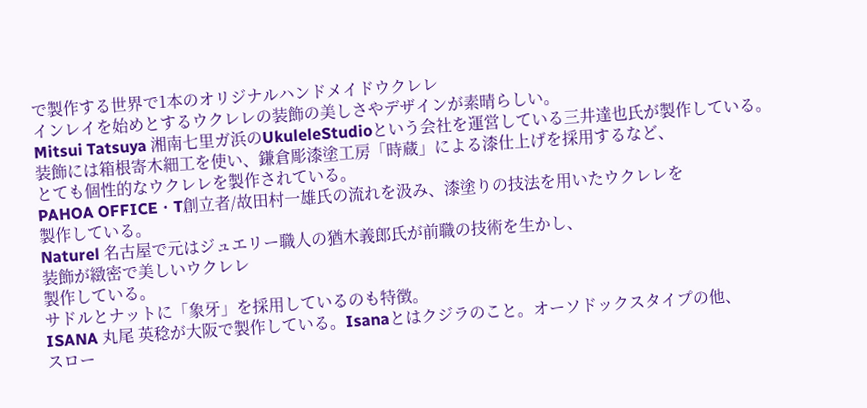で製作する世界で1本のオリジナルハンドメイドウクレレ
インレイを始めとするウクレレの装飾の美しさやデザインが素晴らしい。
Mitsui Tatsuya 湘南七里ガ浜のUkuleleStudioという会社を運営している三井達也氏が製作している。
装飾には箱根寄木細工を使い、鎌倉彫漆塗工房「時蔵」による漆仕上げを採用するなど、
とても個性的なウクレレを製作されている。
PAHOA OFFICE・T創立者/故田村一雄氏の流れを汲み、漆塗りの技法を用いたウクレレを
製作している。
Naturel 名古屋で元はジュエリー職人の猶木義郎氏が前職の技術を生かし、
装飾が緻密で美しいウクレレ
製作している。
サドルとナットに「象牙」を採用しているのも特徴。
ISANA 丸尾 英稔が大阪で製作している。Isanaとはクジラのこと。オーソドックスタイプの他、
スロー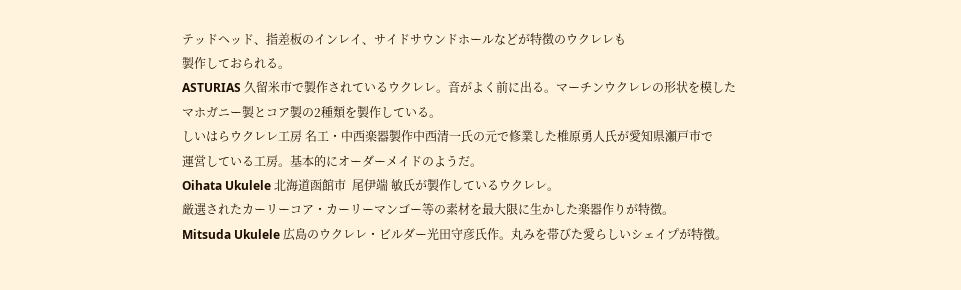テッドヘッド、指差板のインレイ、サイドサウンドホールなどが特徴のウクレレも
製作しておられる。
ASTURIAS 久留米市で製作されているウクレレ。音がよく前に出る。マーチンウクレレの形状を模した
マホガニー製とコア製の2種類を製作している。
しいはらウクレレ工房 名工・中西楽器製作中西清一氏の元で修業した椎原勇人氏が愛知県瀬戸市で
運営している工房。基本的にオーダーメイドのようだ。
Oihata Ukulele 北海道函館市  尾伊端 敏氏が製作しているウクレレ。
厳選されたカーリーコア・カーリーマンゴー等の素材を最大限に生かした楽器作りが特徴。
Mitsuda Ukulele 広島のウクレレ・ビルダー光田守彦氏作。丸みを帯びた愛らしいシェイプが特徴。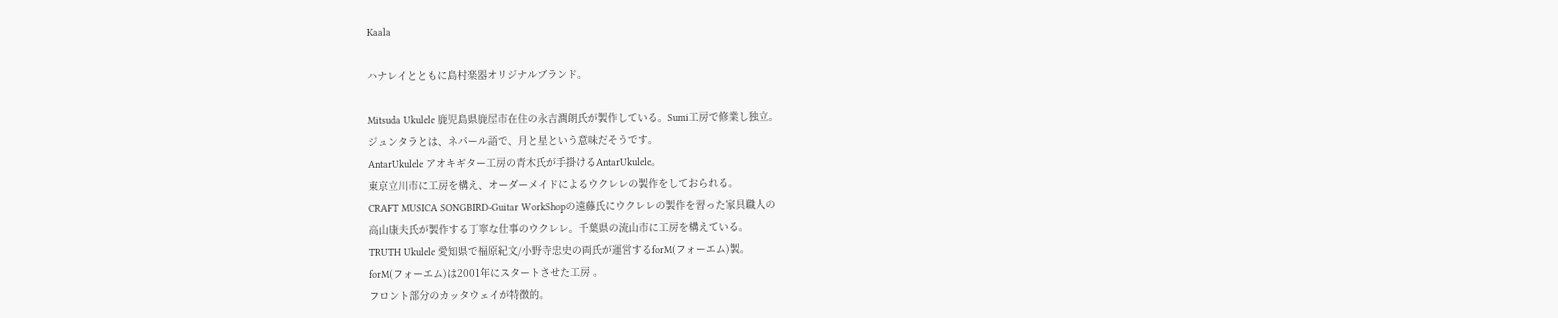Kaala

ハナレイとともに島村楽器オリジナルブランド。

Mitsuda Ukulele 鹿児島県鹿屋市在住の永吉潤朗氏が製作している。Sumi工房で修業し独立。
ジュンタラとは、ネパール語で、月と星という意味だそうです。
AntarUkulele アオキギター工房の青木氏が手掛けるAntarUkulele。
東京立川市に工房を構え、オーダーメイドによるウクレレの製作をしておられる。
CRAFT MUSICA SONGBIRD‐Guitar WorkShopの遠藤氏にウクレレの製作を習った家具職人の
高山康夫氏が製作する丁寧な仕事のウクレレ。千葉県の流山市に工房を構えている。
TRUTH Ukulele 愛知県で福原紀文/小野寺忠史の両氏が運営するforM(フォーエム)製。
forM(フォーエム)は2001年にスタートさせた工房 。
フロント部分のカッタウェイが特徴的。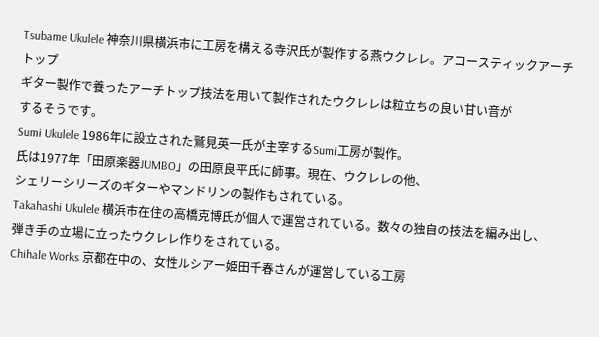Tsubame Ukulele 神奈川県横浜市に工房を構える寺沢氏が製作する燕ウクレレ。アコースティックアーチトップ
ギター製作で養ったアーチトップ技法を用いて製作されたウクレレは粒立ちの良い甘い音が
するそうです。
Sumi Ukulele 1986年に設立された鷲見英一氏が主宰するSumi工房が製作。
氏は1977年「田原楽器JUMBO」の田原良平氏に師事。現在、ウクレレの他、
シェリーシリーズのギターやマンドリンの製作もされている。
Takahashi Ukulele 横浜市在住の高橋克博氏が個人で運営されている。数々の独自の技法を編み出し、
弾き手の立場に立ったウクレレ作りをされている。
Chihale Works 京都在中の、女性ルシアー姫田千春さんが運営している工房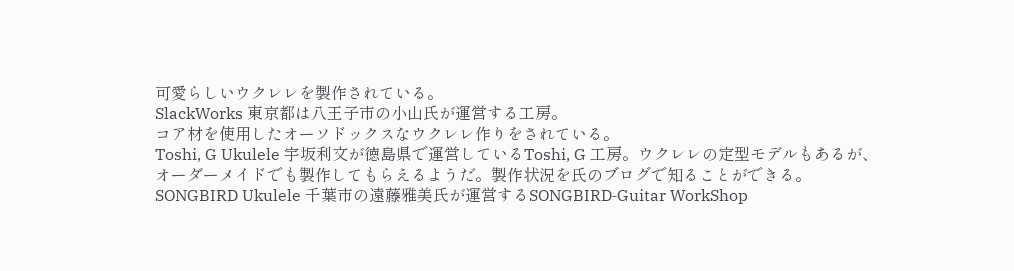可愛らしいウクレレを製作されている。
SlackWorks 東京都は八王子市の小山氏が運営する工房。
コア材を使用したオーソドックスなウクレレ作りをされている。
Toshi, G Ukulele 宇坂利文が徳島県で運営しているToshi, G 工房。ウクレレの定型モデルもあるが、
オーダーメイドでも製作してもらえるようだ。製作状況を氏のブログで知ることができる。
SONGBIRD Ukulele 千葉市の遠藤雅美氏が運営するSONGBIRD‐Guitar WorkShop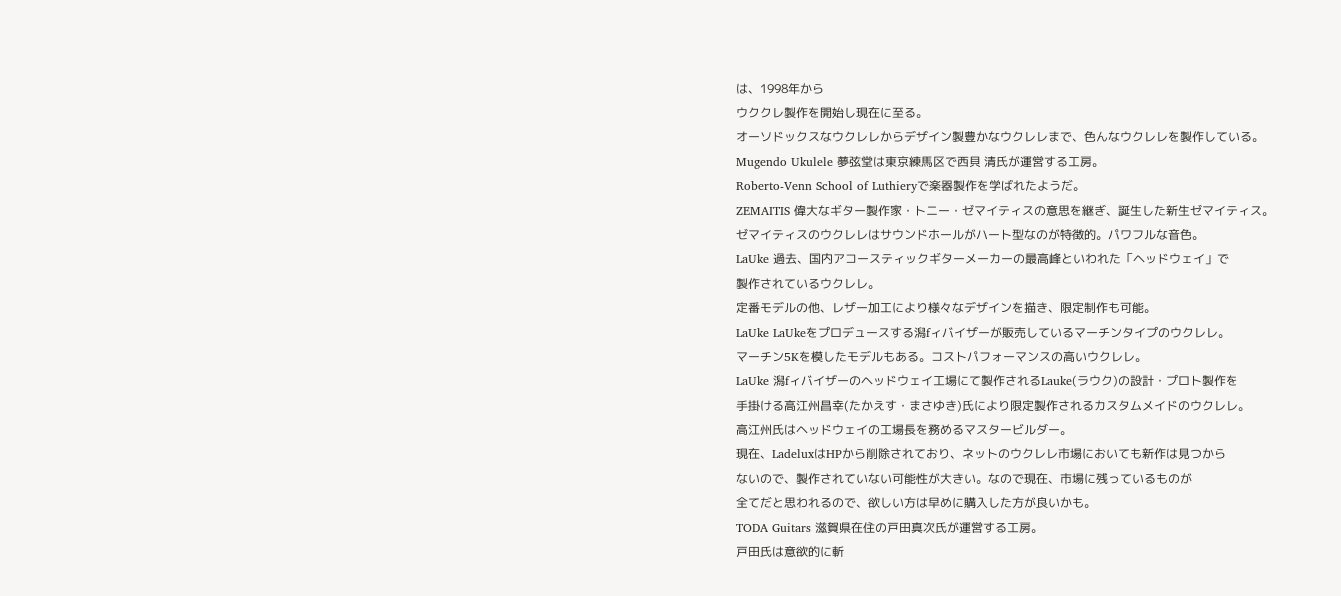は、1998年から
ウククレ製作を開始し現在に至る。
オーソドックスなウクレレからデザイン製豊かなウクレレまで、色んなウクレレを製作している。
Mugendo Ukulele 夢弦堂は東京練馬区で西貝 清氏が運営する工房。
Roberto-Venn School of Luthieryで楽器製作を学ばれたようだ。
ZEMAITIS 偉大なギター製作家・トニー・ゼマイティスの意思を継ぎ、誕生した新生ゼマイティス。
ゼマイティスのウクレレはサウンドホールがハート型なのが特徴的。パワフルな音色。
LaUke 過去、国内アコースティックギターメーカーの最高峰といわれた「ヘッドウェイ」で
製作されているウクレレ。
定番モデルの他、レザー加工により様々なデザインを描き、限定制作も可能。
LaUke LaUkeをプロデュースする潟fィバイザーが販売しているマーチンタイプのウクレレ。
マーチン5Kを模したモデルもある。コストパフォーマンスの高いウクレレ。
LaUke 潟fィバイザーのヘッドウェイ工場にて製作されるLauke(ラウク)の設計・プロト製作を
手掛ける高江州昌幸(たかえす・まさゆき)氏により限定製作されるカスタムメイドのウクレレ。
高江州氏はヘッドウェイの工場長を務めるマスタービルダー。
現在、LadeluxはHPから削除されており、ネットのウクレレ市場においても新作は見つから
ないので、製作されていない可能性が大きい。なので現在、市場に残っているものが
全てだと思われるので、欲しい方は早めに購入した方が良いかも。
TODA Guitars 滋賀県在住の戸田真次氏が運営する工房。
戸田氏は意欲的に斬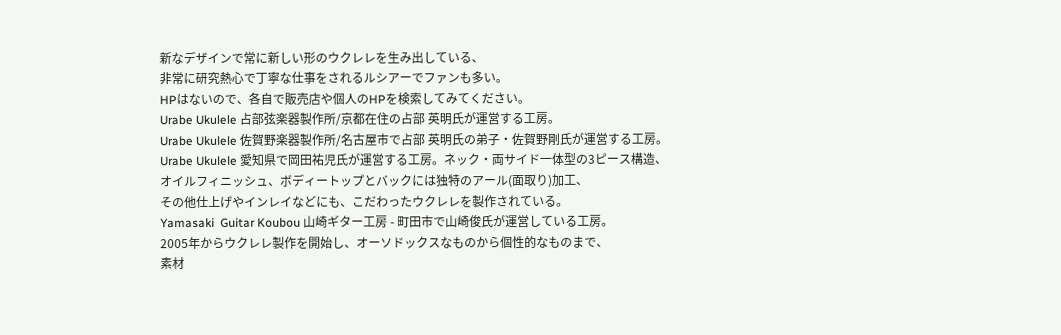新なデザインで常に新しい形のウクレレを生み出している、
非常に研究熱心で丁寧な仕事をされるルシアーでファンも多い。
HPはないので、各自で販売店や個人のHPを検索してみてください。
Urabe Ukulele 占部弦楽器製作所/京都在住の占部 英明氏が運営する工房。
Urabe Ukulele 佐賀野楽器製作所/名古屋市で占部 英明氏の弟子・佐賀野剛氏が運営する工房。
Urabe Ukulele 愛知県で岡田祐児氏が運営する工房。ネック・両サイド一体型の3ピース構造、
オイルフィニッシュ、ボディートップとバックには独特のアール(面取り)加工、
その他仕上げやインレイなどにも、こだわったウクレレを製作されている。
Yamasaki  Guitar Koubou 山崎ギター工房 - 町田市で山崎俊氏が運営している工房。
2005年からウクレレ製作を開始し、オーソドックスなものから個性的なものまで、
素材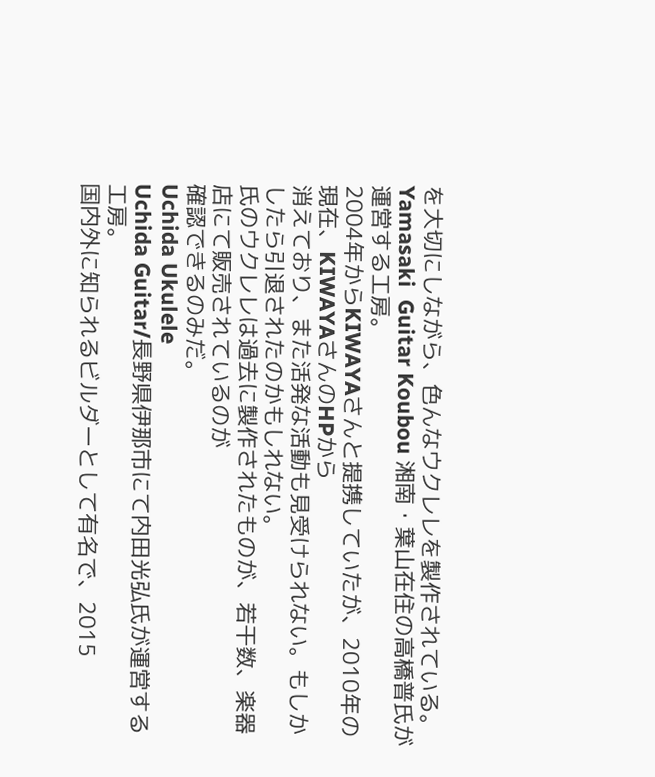を大切にしながら、色んなウクレレを製作されている。
Yamasaki  Guitar Koubou 湘南・葉山在住の高橋普氏が運営する工房。
2004年からKIWAYAさんと提携していたが、2010年の現在、KIWAYAさんのHPから
消えており、また活発な活動も見受けられない。もしかしたら引退されたのかもしれない。
氏のウクレレは過去に製作されたものが、若干数、楽器店にて販売されているのが
確認できるのみだ。
Uchida Ukulele
Uchida Guitar/長野県伊那市にて内田光弘氏が運営する工房。
国内外に知られるビルダーとして有名で、2015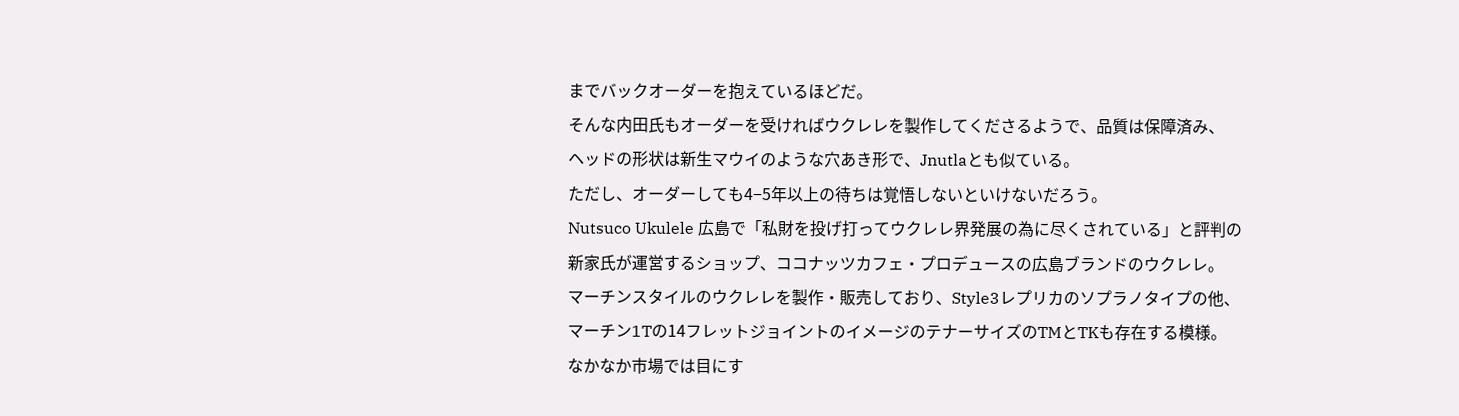までバックオーダーを抱えているほどだ。
そんな内田氏もオーダーを受ければウクレレを製作してくださるようで、品質は保障済み、
ヘッドの形状は新生マウイのような穴あき形で、Jnutlaとも似ている。
ただし、オーダーしても4−5年以上の待ちは覚悟しないといけないだろう。
Nutsuco Ukulele 広島で「私財を投げ打ってウクレレ界発展の為に尽くされている」と評判の
新家氏が運営するショップ、ココナッツカフェ・プロデュースの広島ブランドのウクレレ。
マーチンスタイルのウクレレを製作・販売しており、Style3レプリカのソプラノタイプの他、
マーチン1Tの14フレットジョイントのイメージのテナーサイズのTMとTKも存在する模様。
なかなか市場では目にす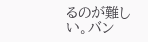るのが難しい。バン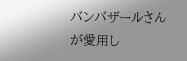バンバザールさんが愛用し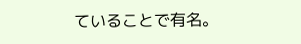ていることで有名。